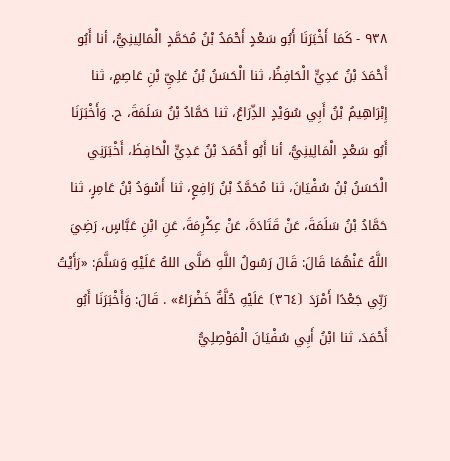٩٣٨ - كَمَا أَخْبَرَنَا أَبُو سَعْدٍ أَحْمَدُ بْنُ مُحَمَّدٍ الْمَالِينِيُّ، أنا أَبُو أَحْمَدَ بْنُ عَدِيٍّ الْحَافِظُ، ثنا الْحَسَنُ بْنُ عَلِيِّ بْنِ عَاصِمٍ، ثنا إِبْرَاهِيمُ بْنُ أَبِي سُوَيْدٍ الذِّرَاعُ، ثنا حَمَّادُ بْنُ سَلَمَةَ، ح. وَأَخْبَرَنَا أَبُو سَعْدٍ الْمَالِينِيُّ، أنا أَبُو أَحْمَدَ بْنُ عَدِيٍّ الْحَافِظَ، أَخْبَرَنِي الْحَسَنُ بْنُ سُفْيَانَ، ثنا مُحَمَّدُ بْنُ رَافِعٍ، ثنا أَسْوَدُ بْنُ عَامِرٍ، ثنا حَمَّادُ بْنُ سَلَمَةَ، عَنْ قَتَادَةَ، عَنْ عِكْرِمَةَ، عَنِ ابْنِ عَبَّاسٍ، رَضِيَ اللَّهُ عَنْهُمَا قَالَ: قَالَ رَسُولُ اللَّهِ صَلَّى اللهُ عَلَيْهِ وَسَلَّمَ: «رَأَيْتُ رَبِّي جَعْدًا أَمْرَدَ ⦗٣٦٤⦘ عَلَيْهِ حُلَّةٌ خَضْرَاءُ» . قَالَ: وَأَخْبَرَنَا أَبُو أَحْمَدَ، ثنا ابْنُ أَبِي سُفْيَانَ الْمَوْصِلِيُّ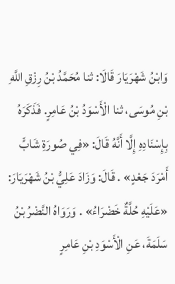وَابْنُ شَهْرَيَارَ قَالَا: ثنا مُحَمَّدُ بْنُ رِزْقِ اللَّهِ بْنِ مُوسَى، ثنا الْأَسْوَدُ بْنُ عَامِرٍ. فَذَكَرَهُ بِإِسْنَادِهِ إِلَّا أَنَّهُ قَالَ: «فِي صُورَةِ شَابٍّ أَمْرَدَ جَعْدٍ» . قَالَ: وَزَادَ عَلِيُّ بْنُ شَهْرَيَارَ: «عَلَيْهِ حُلَّةٌ خَضْرَاءُ» . وَرَوَاهُ النَّضْرُ بْنُ سَلَمَةَ، عَنِ الْأَسْوَدِ بْنِ عَامِرٍ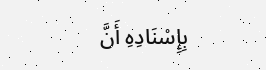بِإِسْنَادِهِ أَنَّ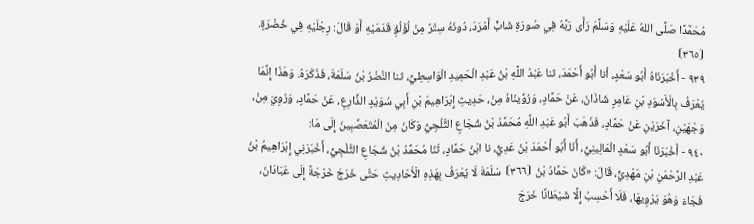مُحَمَّدًا صَلَّى اللهُ عَلَيْهِ وَسَلَّمَ رَأَى رَبَّهُ فِي صُورَةِ شَابٍّ أَمْرَدَ، دُونَهُ سِتْرٌ مِنْ لُؤْلُؤِ قَدَمَيْهِ أَوْ قَالَ: رِجْلَيْهِ فِي خُضْرَةٍ. ⦗٣٦٥⦘
٩٣٩ - أَخْبَرَنَاهُ أَبُو سَعْدٍ، أنا أَبُو أَحْمَدَ، ثنا عَبْدُ اللَّهِ بْنُ عَبْدِ الْحَمِيدِ الْوَاسِطِيُّ، ثنا النَّضْرُ بْنُ سَلَمَةَ، فَذَكَرَهُ. وَهَذَا إِنَّمَا يُعْرَفُ بِالْأَسْوَدِ بْنِ عَامِرٍ شَاذَانَ، عَنْ حَمَّادٍ، وَرُوِّينَاهُ مِنْ، حَدِيثِ إِبْرَاهِيمَ بْنِ أَبِي سُوَيْدٍ الذِّارِعِ، عَنْ حَمَّادٍ، وَرُوِيَ مِنْ، وَجْهَيْنِ، آخَرَيْنِ عَنْ حَمَّادٍ، فَذَهَبَ أَبُو عَبْدِ اللَّهِ مُحَمَّدُ بْنُ شُجَاعٍ الثَّلْجِيُّ وَكَانَ مِنَ الْمُتَعَصِّبِينَ إِلَى مَا:
٩٤٠ - أَخْبَرَنَا أَبُو سَعْدٍ الْمَالِينِيُّ، أَنَا أَبُو أَحْمَدَ بْنُ عَدِيٍّ، نا ابْنُ حَمَّادٍ، ثَنَا مُحَمَّدُ بْنُ شُجَاعِ الثَّلْجِيُّ، أَخْبَرَنِي إِبْرَاهِيمُ بْنُ عَبْدِ الرَّحْمَنِ بْنِ مَهْدِيٍّ، قَالَ: «كَانَ حَمَّادُ بْنُ ⦗٣٦٦⦘ سَلَمَةَ لَا يُعْرَفُ بِهَذِهِ الْأَحَادِيثِ حَتَّى خَرَجَ خَرْجَةً إِلَى عَبَادَانَ، فَجَاءَ وَهُوَ يَرْوِيهَا، فَلَا أَحْسِبُ إِلَّا شَيْطَانًا خَرَجَ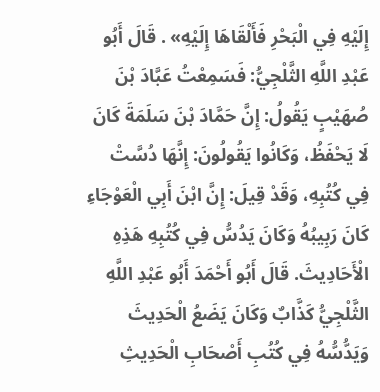إِلَيْهِ فِي الْبَحْرِ فَأَلْقَاهَا إِلَيْهِ» . قَالَ أَبُو عَبْدِ اللَّهِ الثَّلْجِيُّ: فَسَمِعْتُ عَبَّادَ بْنَ صُهَيْبٍ يَقُولُ: إِنَّ حَمَّادَ بْنَ سَلَمَةَ كَانَ لَا يَحْفَظُ، وَكَانُوا يَقُولُونَ: إِنَّهَا دُسَّتْ فِي كُتُبِهِ، وَقَدْ قِيلَ: إِنَّ ابْنَ أَبِي الْعَوْجَاءِ كَانَ رَبِيبُهُ وَكَانَ يَدُسُّ فِي كُتُبِهِ هَذِهِ الْأَحَادِيثَ. قَالَ أَبُو أَحْمَدَ أَبُو عَبْدِ اللَّهِ الثَّلْجِيُّ كَذَّابٌ وَكَانَ يَضَعُ الْحَدِيثَ وَيَدُّسُّهُ فِي كُتُبِ أَصْحَابِ الْحَدِيثِ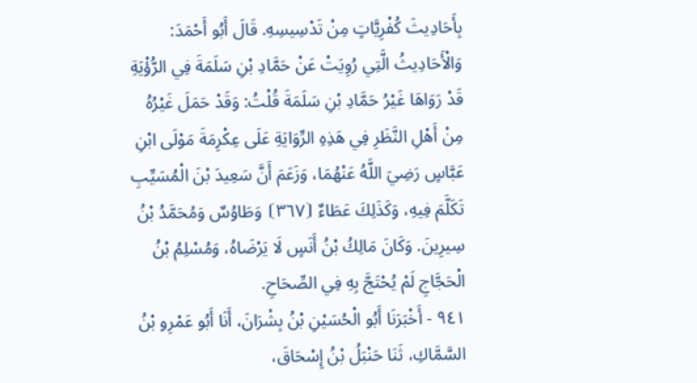بِأَحَادِيثَ كُفْرِيَّاتٍ مِنْ تَدْسِيسِهِ. قَالَ أَبُو أَحْمَدَ: وَالْأَحَادِيثُ الَّتِي رُوِيَتْ عَنْ حَمَّادِ بْنِ سَلَمَةَ فِي الرُّؤْيَةِ قَدْ رَوَاهَا غَيْرُ حَمَّادِ بْنِ سَلَمَةَ قُلْتُ: وَقَدْ حَمَلَ غَيْرُهُ مِنْ أَهْلِ النَّظَرِ فِي هَذِهِ الرِّوَايَةِ عَلَى عِكْرِمَةَ مَوْلَى ابْنِ عَبَّاسٍ رَضِيَ اللَّهُ عَنْهُمَا، وَزَعَمَ أَنَّ سَعِيدَ بْنَ الْمُسَيِّبِ تَكَلَّمَ فِيهِ، وَكَذَلِكَ عَطَاءٌ ⦗٣٦٧⦘ وَطَاوُسٌ وَمُحَمَّدُ بْنُ سِيرِينَ. وَكَانَ مَالِكُ بْنُ أَنَسٍ لَا يَرْضَاهُ، وَمُسْلِمُ بْنُ الْحَجَّاجِ لَمْ يُحْتَجَّ بِهِ فِي الصِّحَاحِ.
٩٤١ - أَخْبَرَنَا أَبُو الْحُسَيْنِ بْنُ بِشْرَانَ، أَنَا أَبُو عَمْرِو بْنُ السَّمَّاكِ، ثَنَا حَنْبَلُ بْنُ إِسْحَاقَ،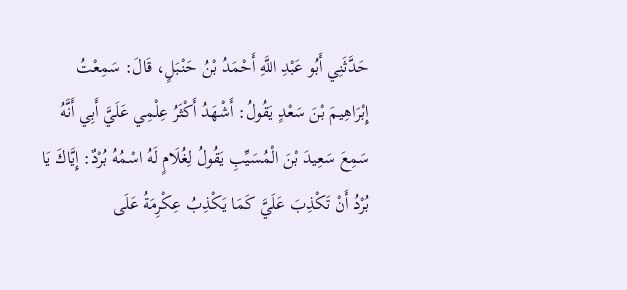حَدَّثَنِي أَبُو عَبْدِ اللَّهِ أَحْمَدُ بْنُ حَنْبَلٍ، قَالَ: سَمِعْتُ إِبْرَاهِيمَ بْنَ سَعْدٍ يَقُولُ: أَشْهَدُ أَكْثَرُ عِلْمِي عَلَيَّ أَبِي أَنَّهُ سَمِعَ سَعِيدَ بْنَ الْمُسَيِّبِ يَقُولُ لِغُلَامٍ لَهُ اسْمُهُ بُرْدٌ: إِيَّاكَ يَا بُرْدُ أَنْ تَكْذِبَ عَلَيَّ كَمَا يَكْذِبُ عِكْرِمَةُ عَلَى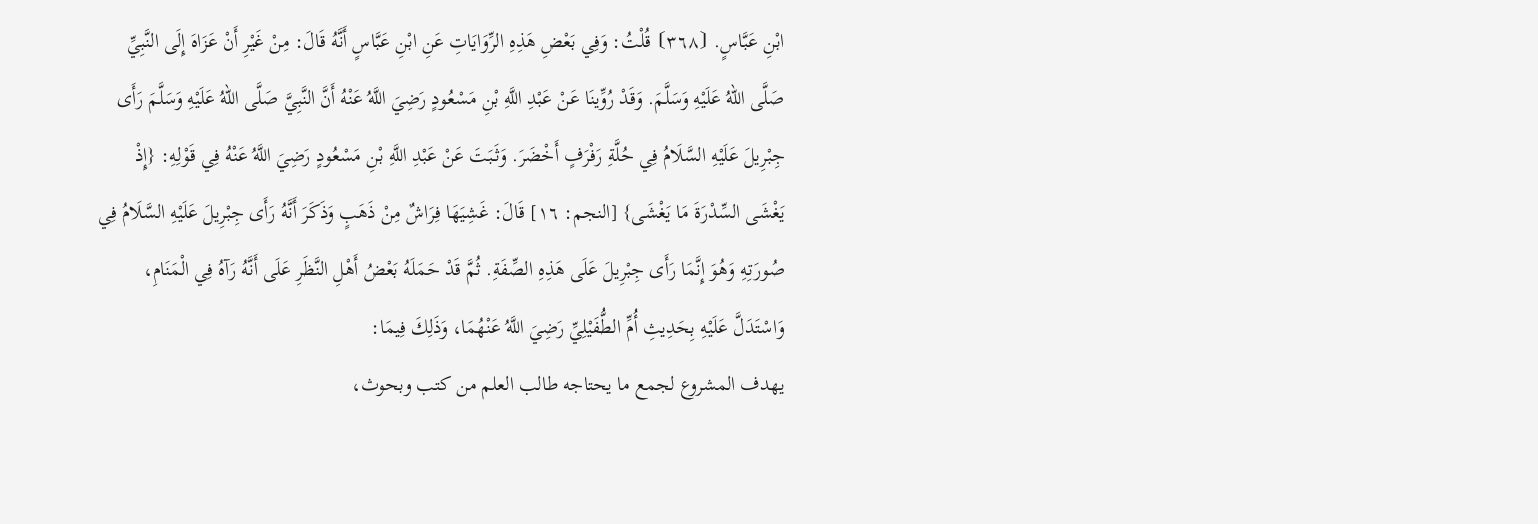ابْنِ عَبَّاسٍ. ⦗٣٦٨⦘ قُلْتُ: وَفِي بَعْضِ هَذِهِ الرِّوَايَاتِ عَنِ ابْنِ عَبَّاسٍ أَنَّهُ قَالَ: مِنْ غَيْرِ أَنْ عَزَاهَ إِلَى النَّبِيِّ صَلَّى اللهُ عَلَيْهِ وَسَلَّمَ. وَقَدْ رُوِّينَا عَنْ عَبْدِ اللَّهِ بْنِ مَسْعُودٍ رَضِيَ اللَّهُ عَنْهُ أَنَّ النَّبِيَّ صَلَّى اللهُ عَلَيْهِ وَسَلَّمَ رَأَى جِبْرِيلَ عَلَيْهِ السَّلَامُ فِي حُلَّةِ رَفْرَفٍ أَخْضَرَ. وَثَبَتَ عَنْ عَبْدِ اللَّهِ بْنِ مَسْعُودٍ رَضِيَ اللَّهُ عَنْهُ فِي قَوْلِهِ: {إِذْ يَغْشَى السِّدْرَةَ مَا يَغْشَى} [النجم: ١٦] قَالَ: غَشِيَهَا فِرَاشٌ مِنْ ذَهَبٍ وَذَكَرَ أَنَّهُ رَأَى جِبْرِيلَ عَلَيْهِ السَّلَامُ فِي صُورَتِهِ وَهُوَ إِنَّمَا رَأَى جِبْرِيلَ عَلَى هَذِهِ الصِّفَةِ. ثُمَّ قَدْ حَمَلَهُ بَعْضُ أَهْلِ النَّظَرِ عَلَى أَنَّهُ رَآهُ فِي الْمَنَامِ، وَاسْتَدَلَّ عَلَيْهِ بِحَدِيثِ أُمِّ الطُّفَيْلِيِّ رَضِيَ اللَّهُ عَنْهُمَا، وَذَلِكَ فِيمَا:
يهدف المشروع لجمع ما يحتاجه طالب العلم من كتب وبحوث،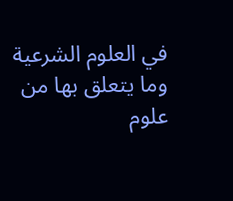في العلوم الشرعية وما يتعلق بها من علوم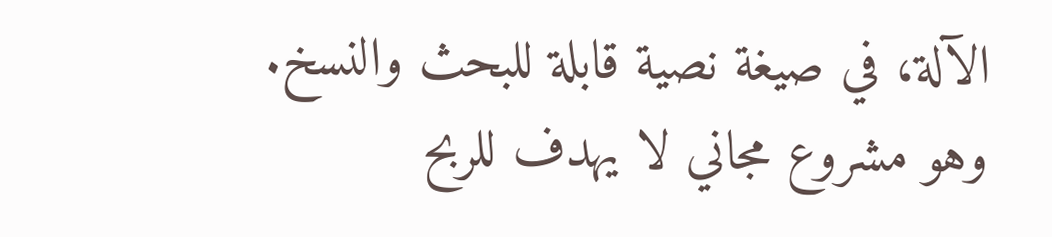الآلة، في صيغة نصية قابلة للبحث والنسخ.
وهو مشروع مجاني لا يهدف للربح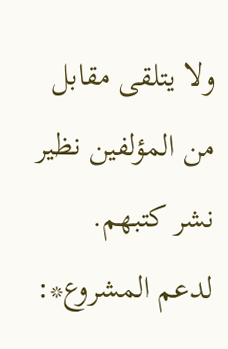ولا يتلقى مقابل من المؤلفين نظير نشر كتبهم.
لدعم المشروع*: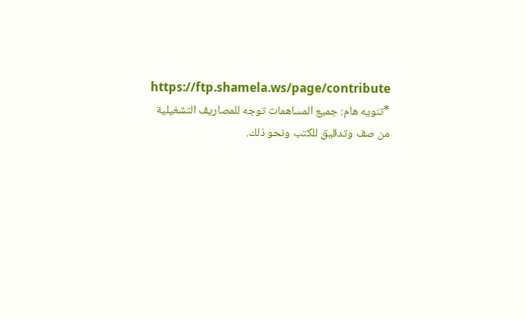https://ftp.shamela.ws/page/contribute
*تنويه هام: جميع المساهمات توجه للمصاريف التشغيلية من صف وتدقيق للكتب ونحو ذلك.